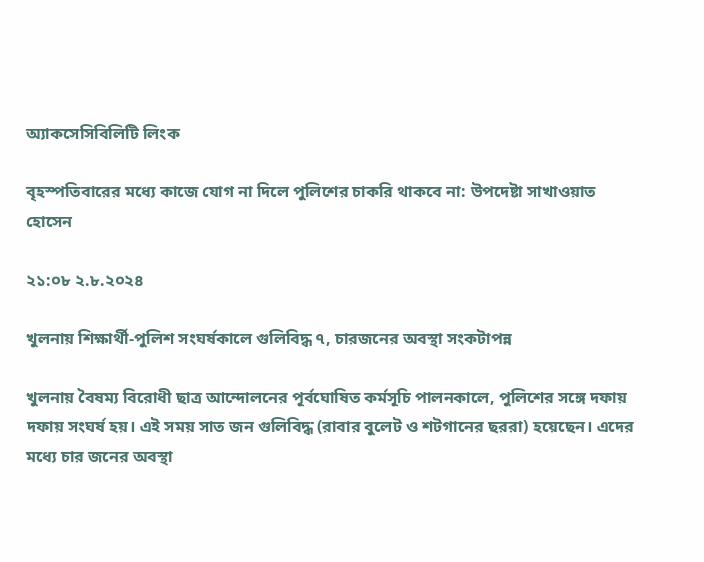অ্যাকসেসিবিলিটি লিংক

বৃহস্পতিবারের মধ্যে কাজে যোগ না দিলে পুলিশের চাকরি থাকবে না: উপদেষ্টা সাখাওয়াত হোসেন

২১:০৮ ২.৮.২০২৪

খুলনায় শিক্ষার্থী-পুলিশ সংঘর্ষকালে গুলিবিদ্ধ ৭, চারজনের অবস্থা সংকটাপন্ন

খুলনায় বৈষম্য বিরোধী ছাত্র আন্দোলনের পূর্বঘোষিত কর্মসূচি পালনকালে, পুলিশের সঙ্গে দফায় দফায় সংঘর্ষ হয়। এই সময় সাত জন গুলিবিদ্ধ (রাবার বুলেট ও শটগানের ছররা) হয়েছেন। এদের মধ্যে চার জনের অবস্থা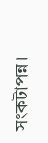সংকটাপন্ন।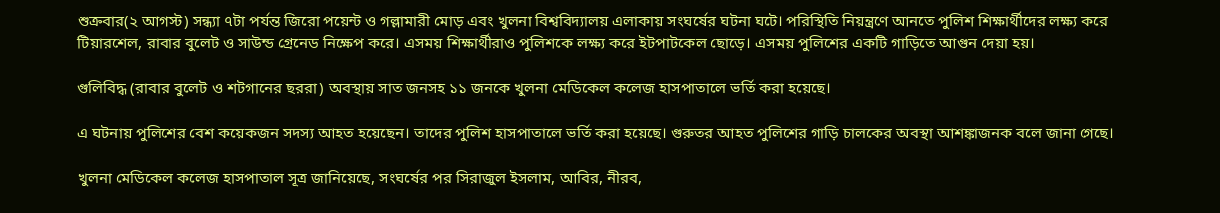শুক্রবার(২ আগস্ট) সন্ধ্যা ৭টা পর্যন্ত জিরো পয়েন্ট ও গল্লামারী মোড় এবং খুলনা বিশ্ববিদ্যালয় এলাকায় সংঘর্ষের ঘটনা ঘটে। পরিস্থিতি নিয়ন্ত্রণে আনতে পুলিশ শিক্ষার্থীদের লক্ষ্য করে টিয়ারশেল, রাবার বুলেট ও সাউন্ড গ্রেনেড নিক্ষেপ করে। এসময় শিক্ষার্থীরাও পুলিশকে লক্ষ্য করে ইটপাটকেল ছোড়ে। এসময় পুলিশের একটি গাড়িতে আগুন দেয়া হয়।

গুলিবিদ্ধ (রাবার বুলেট ও শটগানের ছররা) অবস্থায় সাত জনসহ ১১ জনকে খুলনা মেডিকেল কলেজ হাসপাতালে ভর্তি করা হয়েছে।

এ ঘটনায় পুলিশের বেশ কয়েকজন সদস্য আহত হয়েছেন। তাদের পুলিশ হাসপাতালে ভর্তি করা হয়েছে। গুরুতর আহত পুলিশের গাড়ি চালকের অবস্থা আশঙ্কাজনক বলে জানা গেছে।

খুলনা মেডিকেল কলেজ হাসপাতাল সূত্র জানিয়েছে, সংঘর্ষের পর সিরাজুল ইসলাম, আবির, নীরব,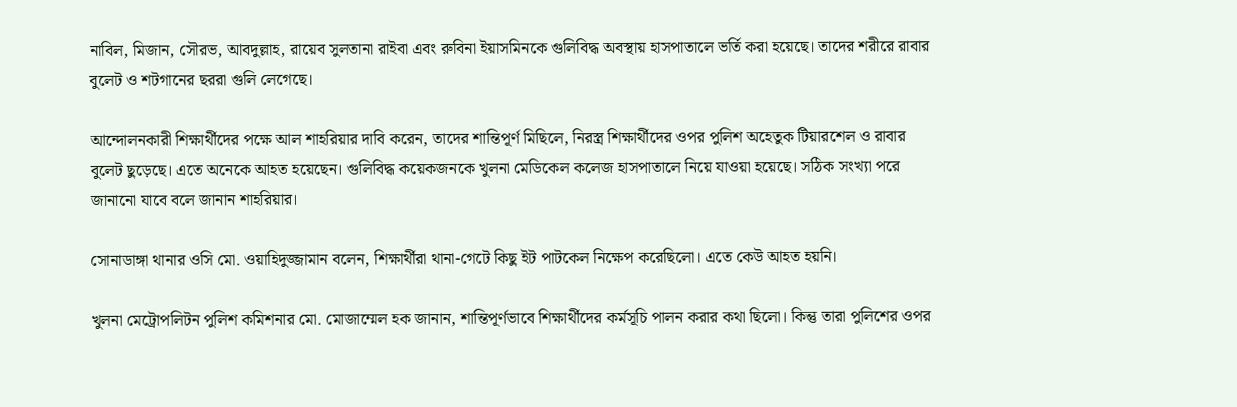নাবিল, মিজান, সৌরভ, আবদুল্লাহ, রায়েব সুলতানা রাইবা এবং রুবিনা ইয়াসমিনকে গুলিবিদ্ধ অবস্থায় হাসপাতালে ভর্তি করা হয়েছে। তাদের শরীরে রাবার বুলেট ও শটগানের ছররা গুলি লেগেছে।

আন্দোলনকারী শিক্ষার্থীদের পক্ষে আল শাহরিয়ার দাবি করেন, তাদের শান্তিপূর্ণ মিছিলে, নিরস্ত্র শিক্ষার্থীদের ওপর পুলিশ অহেতুক টিয়ারশেল ও রাবার বুলেট ছুড়েছে। এতে অনেকে আহত হয়েছেন। গুলিবিদ্ধ কয়েকজনকে খুলনা মেডিকেল কলেজ হাসপাতালে নিয়ে যাওয়া হয়েছে। সঠিক সংখ্যা পরে জানানো যাবে বলে জানান শাহরিয়ার।

সোনাডাঙ্গা থানার ওসি মো. ওয়াহিদুজ্জামান বলেন, শিক্ষার্থীরা থানা-গেটে কিছু ইট পাটকেল নিক্ষেপ করেছিলো। এতে কেউ আহত হয়নি।

খুলনা মেট্রোপলিটন পুলিশ কমিশনার মো. মোজাম্মেল হক জানান, শান্তিপূর্ণভাবে শিক্ষার্থীদের কর্মসূচি পালন করার কথা ছিলো। কিন্তু তারা পুলিশের ওপর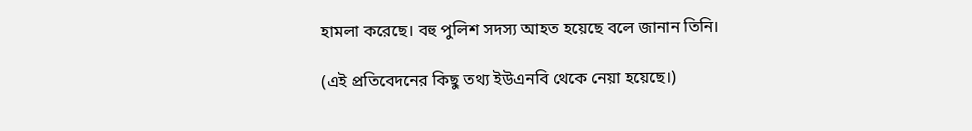হামলা করেছে। বহু পুলিশ সদস্য আহত হয়েছে বলে জানান তিনি।

(এই প্রতিবেদনের কিছু তথ্য ইউএনবি থেকে নেয়া হয়েছে।)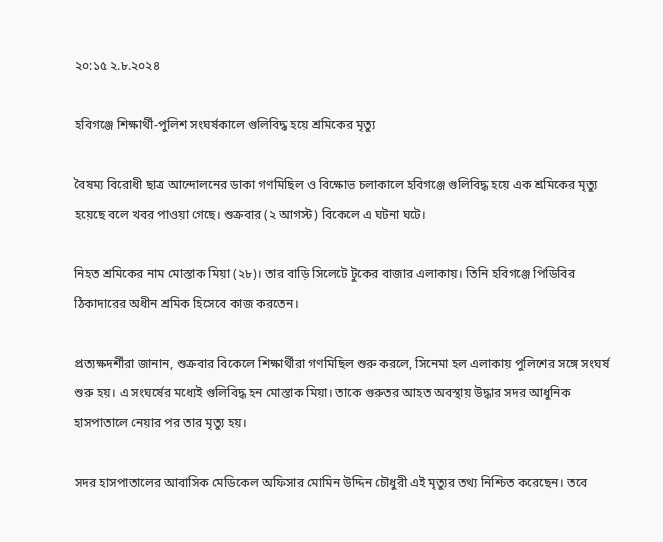২০:১৫ ২.৮.২০২৪

হবিগঞ্জে শিক্ষার্থী-পুলিশ সংঘর্ষকালে গুলিবিদ্ধ হয়ে শ্রমিকের মৃত্যু

বৈষম্য বিরোধী ছাত্র আন্দোলনের ডাকা গণমিছিল ও বিক্ষোভ চলাকালে হবিগঞ্জে গুলিবিদ্ধ হয়ে এক শ্রমিকের মৃত্যু হয়েছে বলে খবর পাওয়া গেছে। শুক্রবার (২ আগস্ট) বিকেলে এ ঘটনা ঘটে।

নিহত শ্রমিকের নাম মোস্তাক মিয়া (২৮)। তার বাড়ি সিলেটে টুকের বাজার এলাকায়। তিনি হবিগঞ্জে পিডিবির ঠিকাদারের অধীন শ্রমিক হিসেবে কাজ করতেন।

প্রত্যক্ষদর্শীরা জানান, শুক্রবার বিকেলে শিক্ষার্থীরা গণমিছিল শুরু করলে, সিনেমা হল এলাকায় পুলিশের সঙ্গে সংঘর্ষ শুরু হয়। এ সংঘর্ষের মধ্যেই গুলিবিদ্ধ হন মোস্তাক মিয়া। তাকে গুরুতর আহত অবস্থায় উদ্ধার সদর আধুনিক হাসপাতালে নেয়ার পর তার মৃত্যু হয়।

সদর হাসপাতালের আবাসিক মেডিকেল অফিসার মোমিন উদ্দিন চৌধুরী এই মৃত্যুর তথ্য নিশ্চিত করেছেন। তবে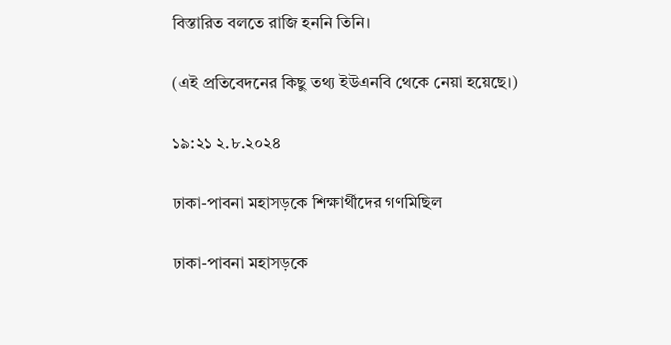বিস্তারিত বলতে রাজি হননি তিনি।

(এই প্রতিবেদনের কিছু তথ্য ইউএনবি থেকে নেয়া হয়েছে।)

১৯:২১ ২.৮.২০২৪

ঢাকা-পাবনা মহাসড়কে শিক্ষার্থীদের গণমিছিল

ঢাকা-পাবনা মহাসড়কে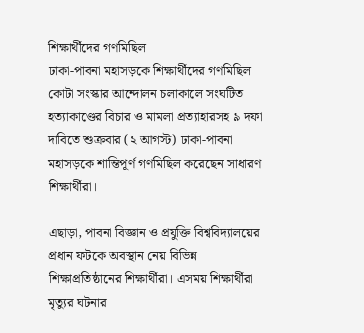শিক্ষার্থীদের গণমিছিল
ঢাকা-পাবনা মহাসড়কে শিক্ষার্থীদের গণমিছিল
কোটা সংস্কার আন্দোলন চলাকালে সংঘটিত হত্যাকাণ্ডের বিচার ও মামলা প্রত্যাহারসহ ৯ দফা দাবিতে শুক্রবার (২ আগস্ট) ঢাকা-পাবনা মহাসড়কে শান্তিপূর্ণ গণমিছিল করেছেন সাধারণ শিক্ষার্থীরা।

এছাড়া, পাবনা বিজ্ঞান ও প্রযুক্তি বিশ্ববিদ্যালয়ের প্রধান ফটকে অবস্থান নেয় বিভিন্ন শিক্ষাপ্রতিষ্ঠানের শিক্ষার্থীরা। এসময় শিক্ষার্থীরা মৃত্যুর ঘটনার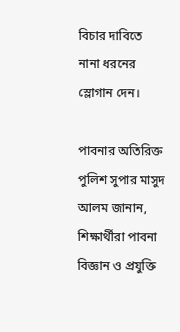বিচার দাবিতে নানা ধরনের স্লোগান দেন।

পাবনার অতিরিক্ত পুলিশ সুপার মাসুদ আলম জানান, শিক্ষার্থীরা পাবনা বিজ্ঞান ও প্রযুক্তি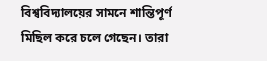বিশ্ববিদ্যালয়ের সামনে শান্তিপূর্ণ মিছিল করে চলে গেছেন। তারা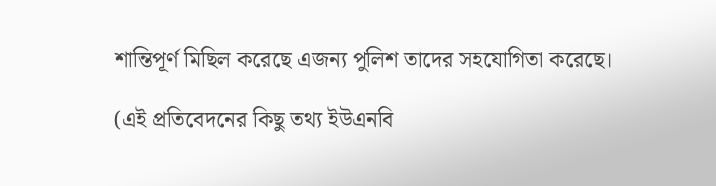শান্তিপূর্ণ মিছিল করেছে এজন্য পুলিশ তাদের সহযোগিতা করেছে।

(এই প্রতিবেদনের কিছু তথ্য ইউএনবি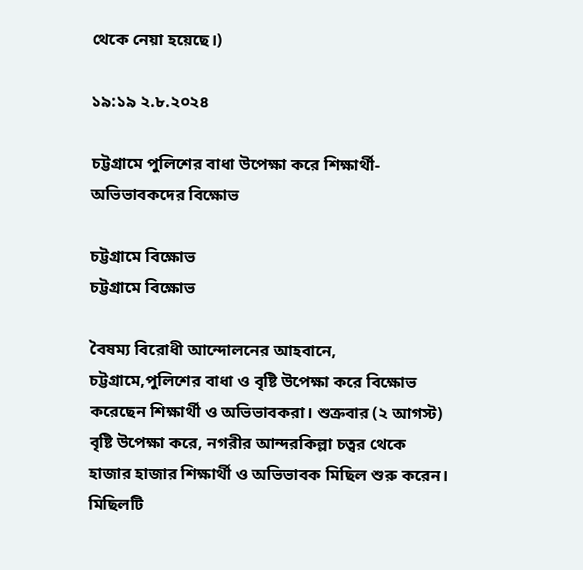থেকে নেয়া হয়েছে।)

১৯:১৯ ২.৮.২০২৪

চট্টগ্রামে পুলিশের বাধা উপেক্ষা করে শিক্ষার্থী-অভিভাবকদের বিক্ষোভ

চট্টগ্রামে বিক্ষোভ
চট্টগ্রামে বিক্ষোভ

বৈষম্য বিরোধী আন্দোলনের আহবানে, চট্টগ্রামে,পুলিশের বাধা ও বৃষ্টি উপেক্ষা করে বিক্ষোভ করেছেন শিক্ষার্থী ও অভিভাবকরা। শুক্রবার (২ আগস্ট) বৃষ্টি উপেক্ষা করে, নগরীর আন্দরকিল্লা চত্বর থেকে হাজার হাজার শিক্ষার্থী ও অভিভাবক মিছিল শুরু করেন। মিছিলটি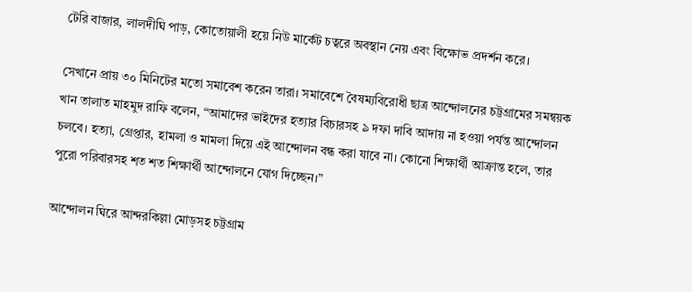টেরি বাজার, লালদীঘি পাড়, কোতোয়ালী হয়ে নিউ মার্কেট চত্বরে অবস্থান নেয় এবং বিক্ষোভ প্রদর্শন করে।

সেখানে প্রায় ৩০ মিনিটের মতো সমাবেশ করেন তারা। সমাবেশে বৈষম্যবিরোধী ছাত্র আন্দোলনের চট্টগ্রামের সমন্বয়ক খান তালাত মাহমুদ রাফি বলেন, “আমাদের ভাইদের হত্যার বিচারসহ ৯ দফা দাবি আদায় না হওয়া পর্যন্ত আন্দোলন চলবে। হত্যা, গ্রেপ্তার, হামলা ও মামলা দিয়ে এই আন্দোলন বন্ধ করা যাবে না। কোনো শিক্ষার্থী আক্রান্ত হলে, তার পুরো পরিবারসহ শত শত শিক্ষার্থী আন্দোলনে যোগ দিচ্ছেন।”

আন্দোলন ঘিরে আন্দরকিল্লা মোড়সহ চট্টগ্রাম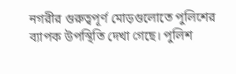নগরীর গুরুত্বপূর্ণ মোড়গুলোতে পুলিশের ব্যাপক উপস্থিতি দেখা গেছে। পুলিশ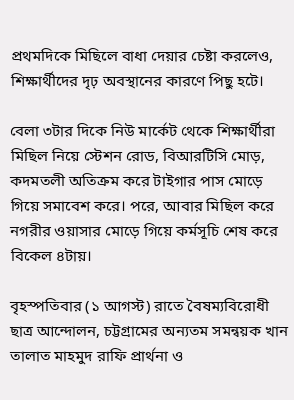প্রথমদিকে মিছিলে বাধা দেয়ার চেষ্টা করলেও, শিক্ষার্থীদের দৃঢ় অবস্থানের কারণে পিছু হটে।

বেলা ৩টার দিকে নিউ মার্কেট থেকে শিক্ষার্থীরা মিছিল নিয়ে স্টেশন রোড, বিআরটিসি মোড়, কদমতলী অতিক্রম করে টাইগার পাস মোড়ে গিয়ে সমাবেশ করে। পরে, আবার মিছিল করে নগরীর ওয়াসার মোড়ে গিয়ে কর্মসূচি শেষ করে বিকেল ৪টায়।

বৃহস্পতিবার (১ আগস্ট) রাতে বৈষম্যবিরোধী ছাত্র আন্দোলন, চট্টগ্রামের অন্যতম সমন্বয়ক খান তালাত মাহমুদ রাফি প্রার্থনা ও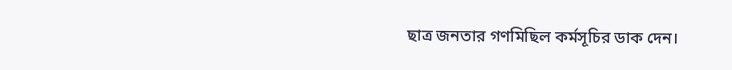ছাত্র জনতার গণমিছিল কর্মসূচির ডাক দেন।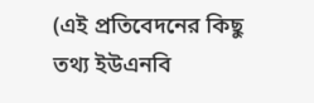(এই প্রতিবেদনের কিছু তথ্য ইউএনবি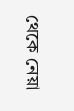থেকে নেয়া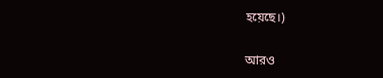হয়েছে।)

আরও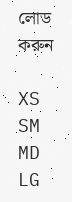লোড করুন

XS
SM
MD
LG